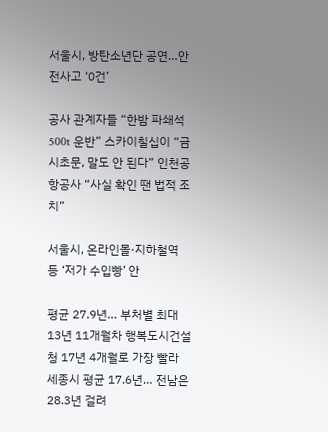서울시, 방탄소년단 공연…안전사고 ‘0건’

공사 관계자들 “한밤 파쇄석 500t 운반” 스카이칠십이 “금시초문, 말도 안 된다” 인천공항공사 “사실 확인 땐 법적 조치”

서울시, 온라인몰·지하철역 등 ‘저가 수입빵’ 안

평균 27.9년… 부처별 최대 13년 11개월차 행복도시건설청 17년 4개월로 가장 빨라 세종시 평균 17.6년… 전남은 28.3년 걸려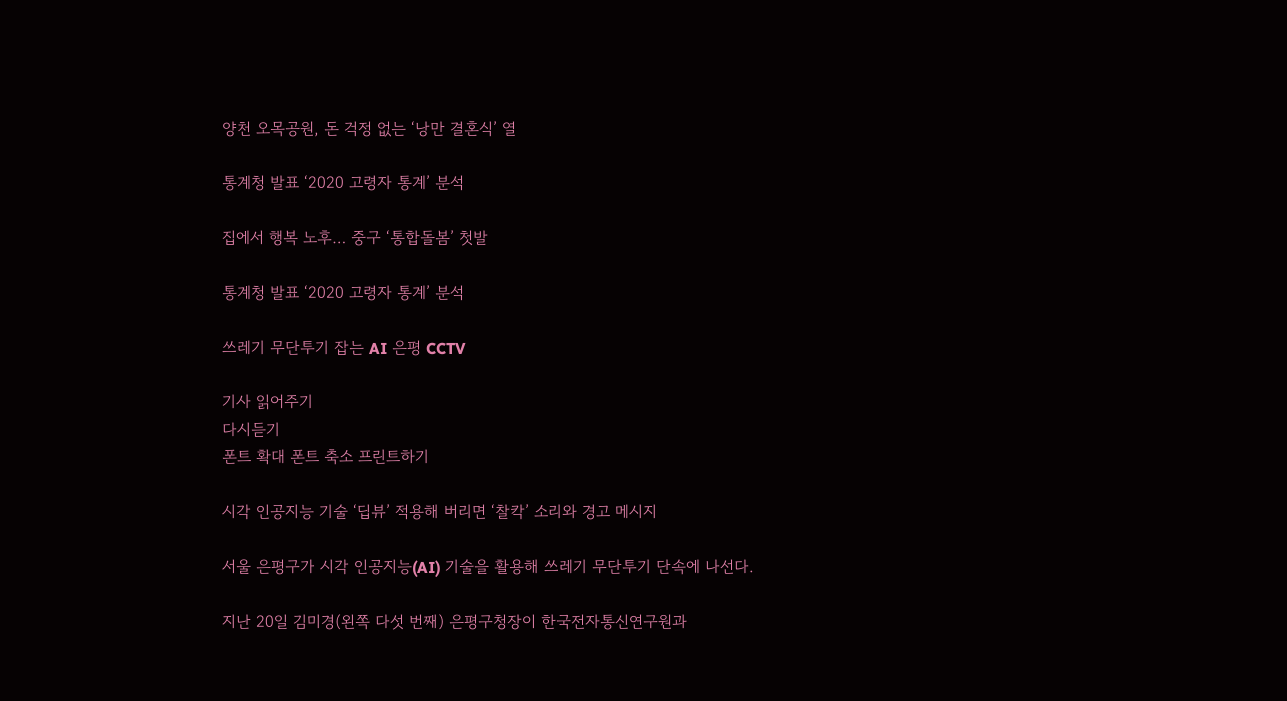양천 오목공원, 돈 걱정 없는 ‘낭만 결혼식’ 열

통계청 발표 ‘2020 고령자 통계’ 분석

집에서 행복 노후… 중구 ‘통합돌봄’ 첫발

통계청 발표 ‘2020 고령자 통계’ 분석

쓰레기 무단투기 잡는 AI 은평 CCTV

기사 읽어주기
다시듣기
폰트 확대 폰트 축소 프린트하기

시각 인공지능 기술 ‘딥뷰’ 적용해 버리면 ‘찰칵’ 소리와 경고 메시지

서울 은평구가 시각 인공지능(AI) 기술을 활용해 쓰레기 무단투기 단속에 나선다.

지난 20일 김미경(왼쪽 다섯 번째) 은평구청장이 한국전자통신연구원과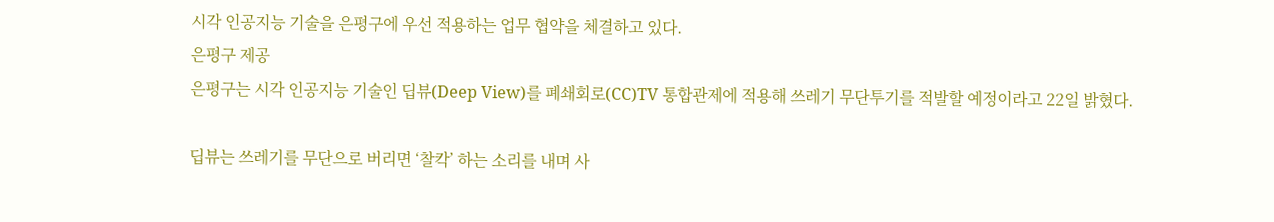시각 인공지능 기술을 은평구에 우선 적용하는 업무 협약을 체결하고 있다.
은평구 제공
은평구는 시각 인공지능 기술인 딥뷰(Deep View)를 폐쇄회로(CC)TV 통합관제에 적용해 쓰레기 무단투기를 적발할 예정이라고 22일 밝혔다.

딥뷰는 쓰레기를 무단으로 버리면 ‘찰칵’ 하는 소리를 내며 사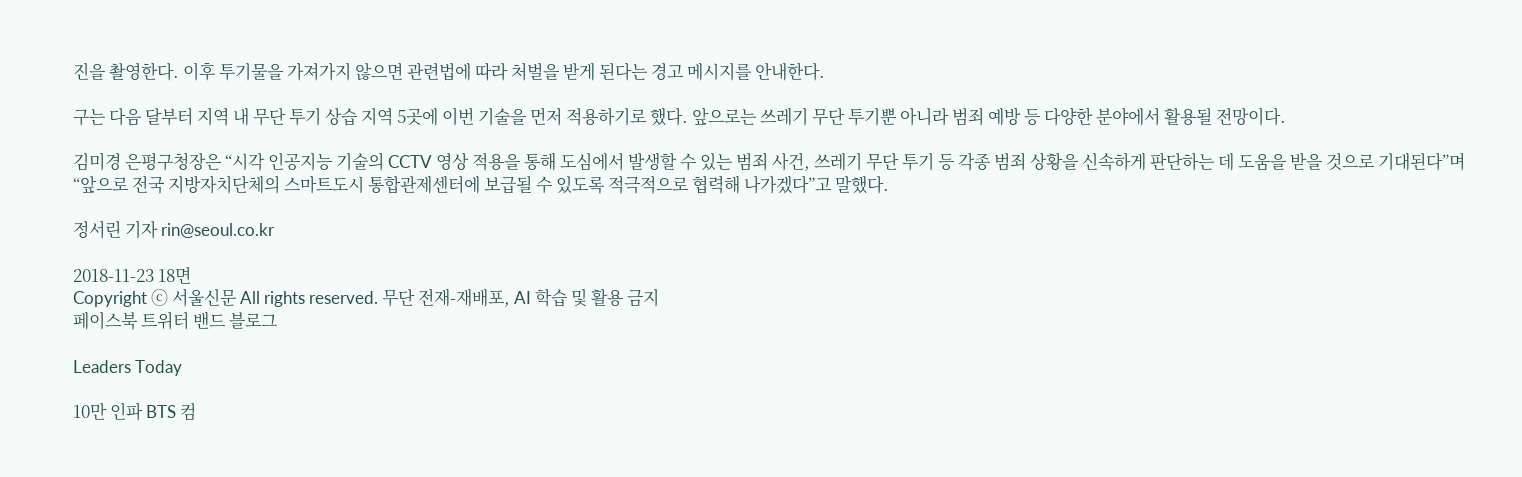진을 촬영한다. 이후 투기물을 가져가지 않으면 관련법에 따라 처벌을 받게 된다는 경고 메시지를 안내한다.

구는 다음 달부터 지역 내 무단 투기 상습 지역 5곳에 이번 기술을 먼저 적용하기로 했다. 앞으로는 쓰레기 무단 투기뿐 아니라 범죄 예방 등 다양한 분야에서 활용될 전망이다.

김미경 은평구청장은 “시각 인공지능 기술의 CCTV 영상 적용을 통해 도심에서 발생할 수 있는 범죄 사건, 쓰레기 무단 투기 등 각종 범죄 상황을 신속하게 판단하는 데 도움을 받을 것으로 기대된다”며 “앞으로 전국 지방자치단체의 스마트도시 통합관제센터에 보급될 수 있도록 적극적으로 협력해 나가겠다”고 말했다.

정서린 기자 rin@seoul.co.kr

2018-11-23 18면
Copyright ⓒ 서울신문 All rights reserved. 무단 전재-재배포, AI 학습 및 활용 금지
페이스북 트위터 밴드 블로그

Leaders Today

10만 인파 BTS 컴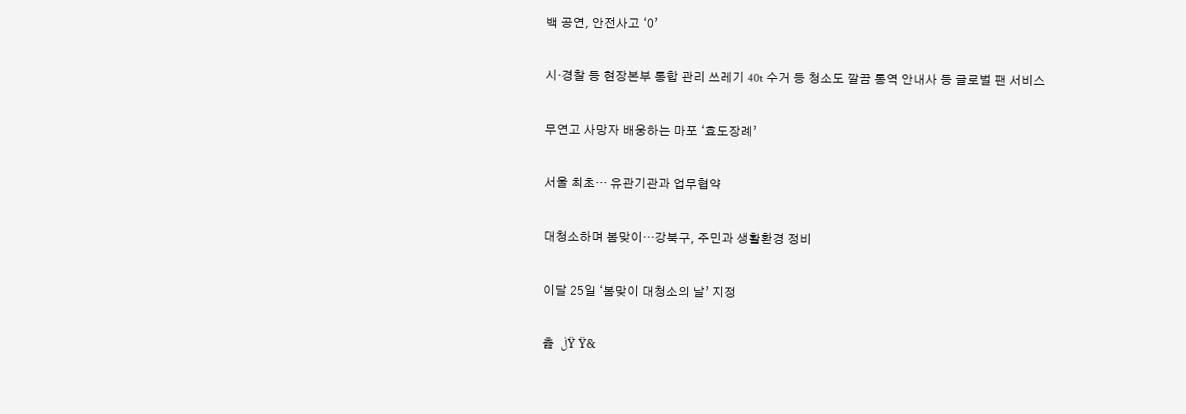백 공연, 안전사고 ‘0’

시·경찰 등 현장본부 통합 관리 쓰레기 40t 수거 등 청소도 깔끔 통역 안내사 등 글로벌 팬 서비스

무연고 사망자 배웅하는 마포 ‘효도장례’

서울 최초… 유관기관과 업무협약

대청소하며 봄맞이…강북구, 주민과 생활환경 정비

이달 25일 ‘봄맞이 대청소의 날’ 지정

츮  ڶŸ Ÿ&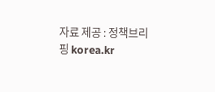자료 제공 : 정책브리핑 korea.kr